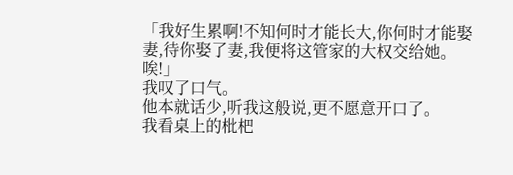「我好生累啊!不知何时才能长大,你何时才能娶妻,待你娶了妻,我便将这管家的大权交给她。唉!」
我叹了口气。
他本就话少,听我这般说,更不愿意开口了。
我看桌上的枇杷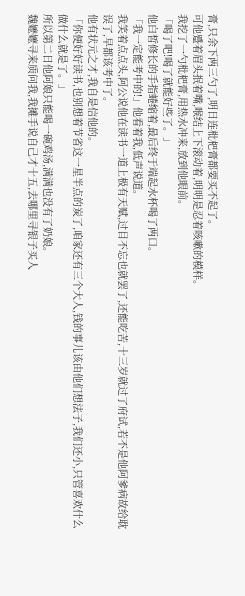膏,只余下两三勺了,明日连枇杷膏都要买不起了。
可他蹙着眉头抿着嘴,喉结上下滚动着,明明是忍着咳嗽的模样。
我挖了一勺枇杷膏,用热水冲来,放到他眼前。
「喝了吧!喝了就能好些了。」
他白皙修长的手指蜷缩着,最后终于端起水杯喝了两口。
「我一定能考中的!」他看着我,低声说道。
我笑着点点头,阿公说他在读书一道上极有天赋,过目不忘也就罢了,还能吃苦,十三岁就过了府试,若不是他阿爹病故给耽误了,早都该考中了。
他有状元之才,我自是信他的。
「你便好好读书,也别想着节省这一星半点的炭了,咱家还有三个大人,钱的事儿该由他们想法子,我们还小,只管喜欢什么做什么就是了。」
所以第二日他阿娘只能喝一碗鸡汤,满满也没有了奶娘。
魏嬷嬷寻来质问我,我摊手说自己才十五,去哪里寻银子买人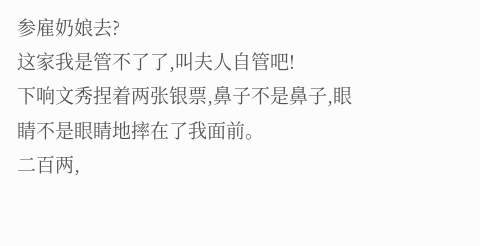参雇奶娘去?
这家我是管不了了,叫夫人自管吧!
下响文秀捏着两张银票,鼻子不是鼻子,眼睛不是眼睛地摔在了我面前。
二百两,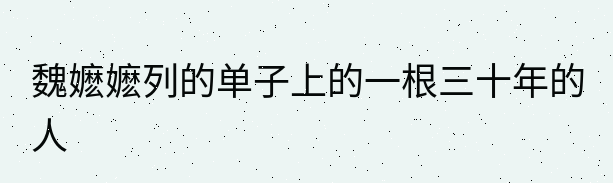魏嬷嬷列的单子上的一根三十年的人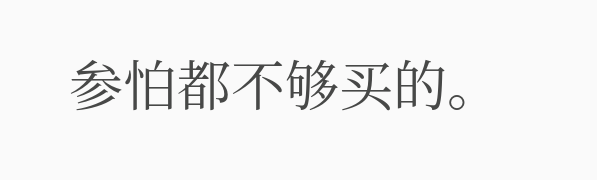参怕都不够买的。